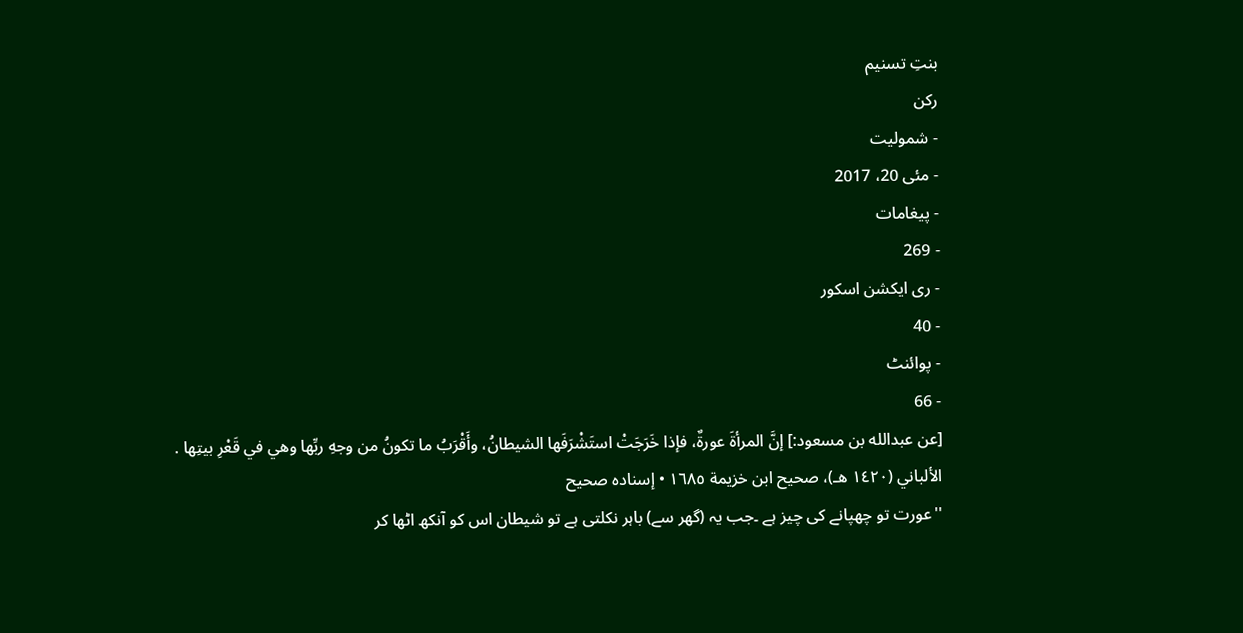بنتِ تسنيم
رکن
- شمولیت
- مئی 20، 2017
- پیغامات
- 269
- ری ایکشن اسکور
- 40
- پوائنٹ
- 66
[عن عبدالله بن مسعود:] إنَّ المرأةَ عورةٌ، فإذا خَرَجَتْ استَشْرَفَها الشيطانُ، وأَقْرَبُ ما تكونُ من وجهِ ربِّها وهي في قَعْرِ بيتِها .
الألباني (١٤٢٠ هـ)، صحيح ابن خزيمة ١٦٨٥ • إسناده صحيح
''عورت تو چھپانے کی چیز ہے ۔جب یہ (گھر سے) باہر نکلتی ہے تو شیطان اس کو آنکھ اٹھا کر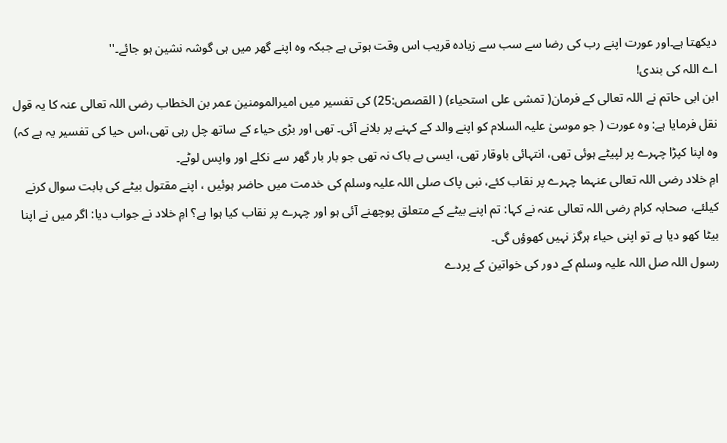دیکھتا ہے۔اور عورت اپنے رب کی رضا سے سب سے زیادہ قریب اس وقت ہوتی ہے جبکہ وہ اپنے گھر میں ہی گوشہ نشین ہو جائے۔''
اے اللہ کی بندی!
ابن ابی حاتم نے اللہ تعالی کے فرمان( تمشی علی استحیاء) ( القصص:25) کی تفسیر میں امیرالمومنین عمر بن الخطاب رضی اللہ تعالی عنہ کا یہ قول نقل فرمایا ہے: وہ عورت ( جو موسیٰ علیہ السلام کو اپنے والد کے کہنے پر بلانے آئی۔ تھی اور بڑی حیاء کے ساتھ چل رہی تھی،اس حیا کی تفسیر یہ ہے کہ) وہ اپنا کپڑا چہرے پر لپیٹے ہوئی تھی، انتہائی باوقار تھی، ایسی بے باک نہ تھی جو بار بار گھر سے نکلے اور واپس لوٹے۔
امِ خلاد رضی اللہ تعالی عنہما چہرے پر نقاب کئے، نبی پاک صلی اللہ علیہ وسلم کی خدمت میں حاضر ہوئیں ، اپنے مقتول بیٹے کی بابت سوال کرنے کیلئے، صحابہ کرام رضی اللہ تعالی عنہ نے کہا: تم اپنے بیٹے کے متعلق پوچھنے آئی ہو اور چہرے پر نقاب کیا ہوا ہے؟ امِ خلاد نے جواب دیا: اگر میں نے اپنا بیٹا کھو دیا ہے تو اپنی حیاء ہرگز نہیں کھوؤں گی۔
رسول اللہ صل اللہ علیہ وسلم کے دور کی خواتین کے پردے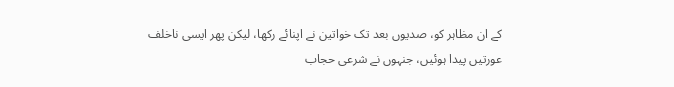کے ان مظاہر کو، صدیوں بعد تک خواتین نے اپنائے رکھا، لیکن پھر ایسی ناخلف عورتیں پیدا ہوئیں، جنہوں نے شرعی حجاب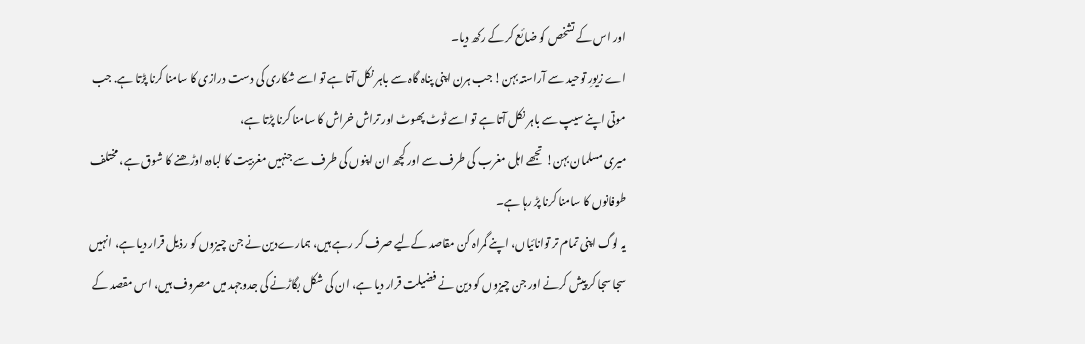اور اس کے تشخص کو ضائع کر کے رکھ دیا۔
اے زیورِ توحید سے آراستہ بہن! جب ہرن اپنی پناہ گاہ سے باہر نکل آتا ہے تو اسے شکاری کی دست درازی کا سامنا کرنا پڑتا ہے. جب موتی اپنے سیپ سے باہر نکل آتا ہے تو اسے ٹوٹ پھوٹ اور تراش خراش کا سامنا کرنا پڑتا ہے،
میری مسلمان بہن! تجھے اہل مغرب کی طرف سے اور کچھ ان اپنوں کی طرف سے جنہیں مغربیت کا لبادہ اوڑھنے کا شوق ہے، مختلف طوفانوں کا سامنا کرنا پڑ رہا ہے۔
یہ لوگ اپنی تمام تر توانائیاں، اپنے گمراہ کن مقاصد کےلیے صرف کر رہے ہیں، ہمارےدین نے جن چیزوں کو رذیل قرار دیا ہے، انہیں سجا سجا کر پیش کرنے اور جن چیزوں کو دین نے فضیلت قرار دیا ہے، ان کی شکل بگاڑنے کی جدوجہد میں مصروف ہیں، اس مقصد کے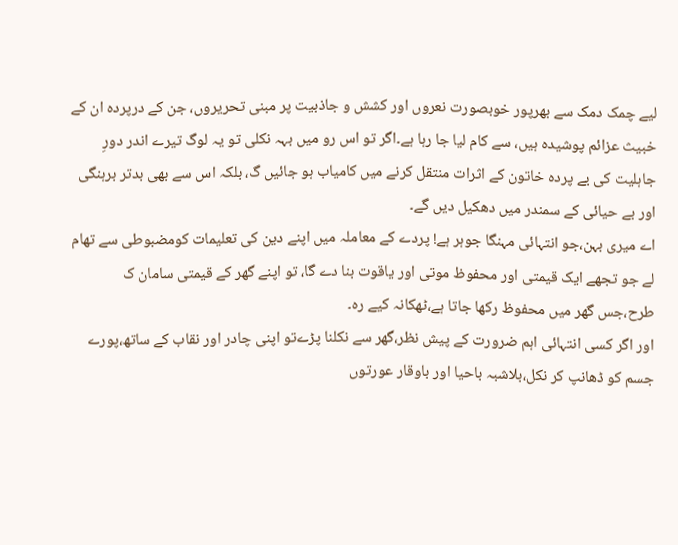لیے چمک دمک سے بھرپور خوبصورت نعروں اور کشش و جاذبیت پر مبنی تحریروں، جن کے درپردہ ان کے خبیث عزائم پوشیدہ ہیں، سے کام لیا جا رہا ہے۔اگر تو اس رو میں بہہ نکلی تو یہ لوگ تیرے اندر دورِ جاہلیت کی بے پردہ خاتون کے اثرات منتقل کرنے میں کامیاب ہو جائیں گ، بلکہ اس سے بھی بدتر برہنگی اور بے حیائی کے سمندر میں دھکیل دیں گے۔
اے میری بہن،جو انتہائی مہنگا جوہر ہے! پردے کے معاملہ میں اپنے دین کی تعلیمات کومضبوطی سے تھام لے جو تجھے ایک قیمتی اور محفوظ موتی اور یاقوت بنا دے گا، تو اپنے گھر کے قیمتی سامان ک طرح،جس گھر میں محفوظ رکھا جاتا ہے،ٹھکانہ کیے رہ۔
اور اگر کسی انتہائی اہم ضرورت کے پیش نظر،گھر سے نکلنا پڑےتو اپنی چادر اور نقاب کے ساتھ،پورے جسم کو ڈھانپ کر نکل،بلاشبہ باحیا اور باوقار عورتوں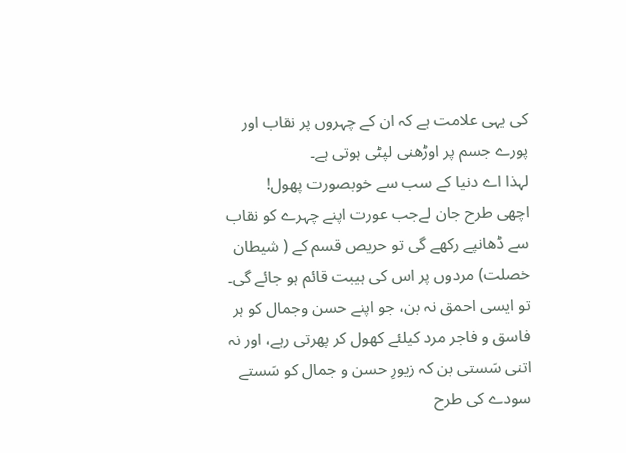کی یہی علامت ہے کہ ان کے چہروں پر نقاب اور پورے جسم پر اوڑھنی لپٹی ہوتی ہے۔
لہذا اے دنیا کے سب سے خوبصورت پھول!
اچھی طرح جان لےجب عورت اپنے چہرے کو نقاب سے ڈھانپے رکھے گی تو حریص قسم کے ( شیطان خصلت) مردوں پر اس کی ہیبت قائم ہو جائے گی۔
تو ایسی احمق نہ بن، جو اپنے حسن وجمال کو ہر فاسق و فاجر مرد کیلئے کھول کر پھرتی رہے، اور نہ اتنی سَستی بن کہ زیورِ حسن و جمال کو سَستے سودے کی طرح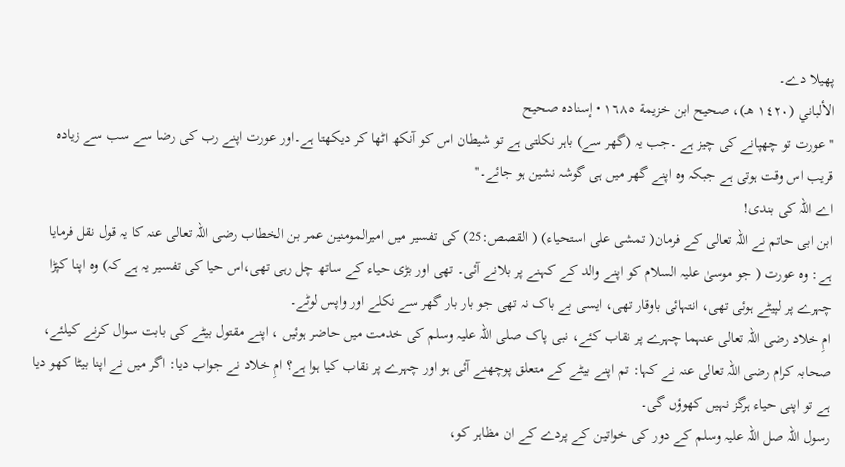پھیلا دے۔
الألباني (١٤٢٠ هـ)، صحيح ابن خزيمة ١٦٨٥ • إسناده صحيح
''عورت تو چھپانے کی چیز ہے ۔جب یہ (گھر سے) باہر نکلتی ہے تو شیطان اس کو آنکھ اٹھا کر دیکھتا ہے۔اور عورت اپنے رب کی رضا سے سب سے زیادہ قریب اس وقت ہوتی ہے جبکہ وہ اپنے گھر میں ہی گوشہ نشین ہو جائے۔''
اے اللہ کی بندی!
ابن ابی حاتم نے اللہ تعالی کے فرمان( تمشی علی استحیاء) ( القصص:25) کی تفسیر میں امیرالمومنین عمر بن الخطاب رضی اللہ تعالی عنہ کا یہ قول نقل فرمایا ہے: وہ عورت ( جو موسیٰ علیہ السلام کو اپنے والد کے کہنے پر بلانے آئی۔ تھی اور بڑی حیاء کے ساتھ چل رہی تھی،اس حیا کی تفسیر یہ ہے کہ) وہ اپنا کپڑا چہرے پر لپیٹے ہوئی تھی، انتہائی باوقار تھی، ایسی بے باک نہ تھی جو بار بار گھر سے نکلے اور واپس لوٹے۔
امِ خلاد رضی اللہ تعالی عنہما چہرے پر نقاب کئے، نبی پاک صلی اللہ علیہ وسلم کی خدمت میں حاضر ہوئیں ، اپنے مقتول بیٹے کی بابت سوال کرنے کیلئے، صحابہ کرام رضی اللہ تعالی عنہ نے کہا: تم اپنے بیٹے کے متعلق پوچھنے آئی ہو اور چہرے پر نقاب کیا ہوا ہے؟ امِ خلاد نے جواب دیا: اگر میں نے اپنا بیٹا کھو دیا ہے تو اپنی حیاء ہرگز نہیں کھوؤں گی۔
رسول اللہ صل اللہ علیہ وسلم کے دور کی خواتین کے پردے کے ان مظاہر کو،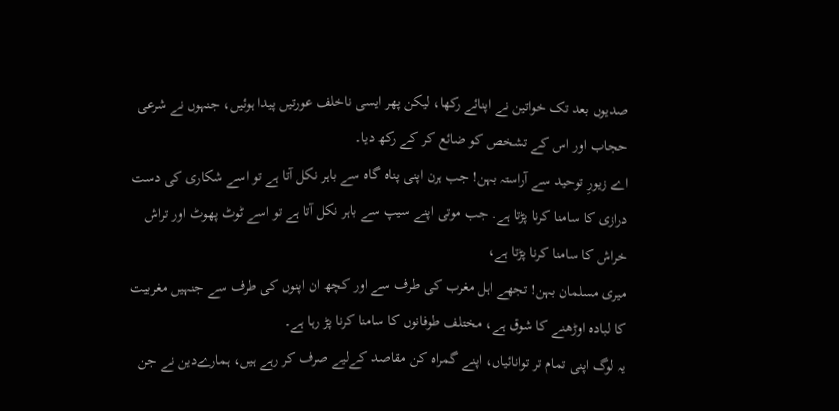صدیوں بعد تک خواتین نے اپنائے رکھا، لیکن پھر ایسی ناخلف عورتیں پیدا ہوئیں، جنہوں نے شرعی حجاب اور اس کے تشخص کو ضائع کر کے رکھ دیا۔
اے زیورِ توحید سے آراستہ بہن! جب ہرن اپنی پناہ گاہ سے باہر نکل آتا ہے تو اسے شکاری کی دست درازی کا سامنا کرنا پڑتا ہے. جب موتی اپنے سیپ سے باہر نکل آتا ہے تو اسے ٹوٹ پھوٹ اور تراش خراش کا سامنا کرنا پڑتا ہے،
میری مسلمان بہن! تجھے اہل مغرب کی طرف سے اور کچھ ان اپنوں کی طرف سے جنہیں مغربیت کا لبادہ اوڑھنے کا شوق ہے، مختلف طوفانوں کا سامنا کرنا پڑ رہا ہے۔
یہ لوگ اپنی تمام تر توانائیاں، اپنے گمراہ کن مقاصد کےلیے صرف کر رہے ہیں، ہمارےدین نے جن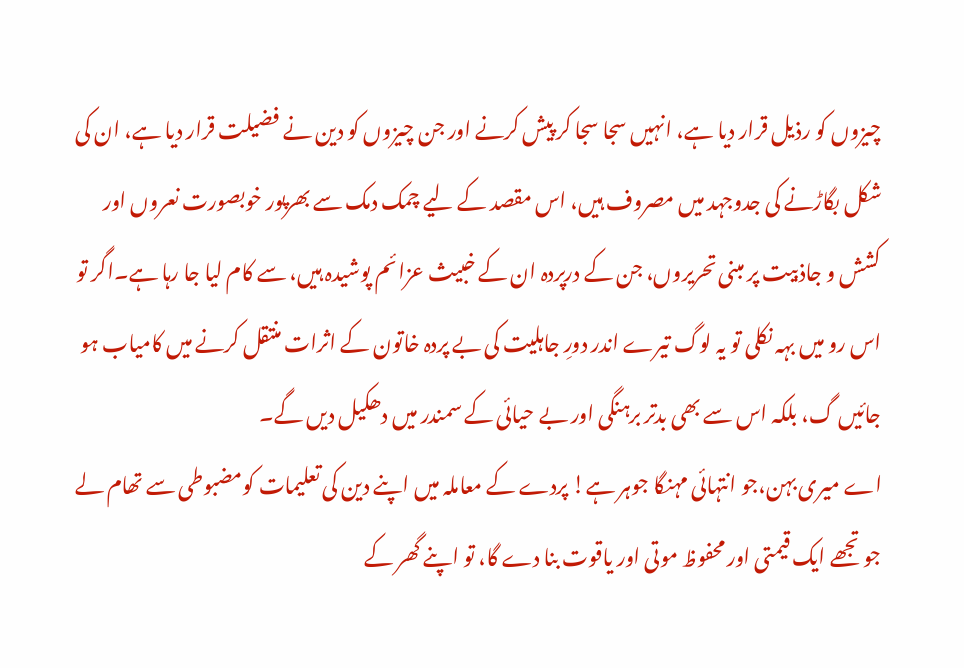چیزوں کو رذیل قرار دیا ہے، انہیں سجا سجا کر پیش کرنے اور جن چیزوں کو دین نے فضیلت قرار دیا ہے، ان کی شکل بگاڑنے کی جدوجہد میں مصروف ہیں، اس مقصد کے لیے چمک دمک سے بھرپور خوبصورت نعروں اور کشش و جاذبیت پر مبنی تحریروں، جن کے درپردہ ان کے خبیث عزائم پوشیدہ ہیں، سے کام لیا جا رہا ہے۔اگر تو اس رو میں بہہ نکلی تو یہ لوگ تیرے اندر دورِ جاہلیت کی بے پردہ خاتون کے اثرات منتقل کرنے میں کامیاب ہو جائیں گ، بلکہ اس سے بھی بدتر برہنگی اور بے حیائی کے سمندر میں دھکیل دیں گے۔
اے میری بہن،جو انتہائی مہنگا جوہر ہے! پردے کے معاملہ میں اپنے دین کی تعلیمات کومضبوطی سے تھام لے جو تجھے ایک قیمتی اور محفوظ موتی اور یاقوت بنا دے گا، تو اپنے گھر کے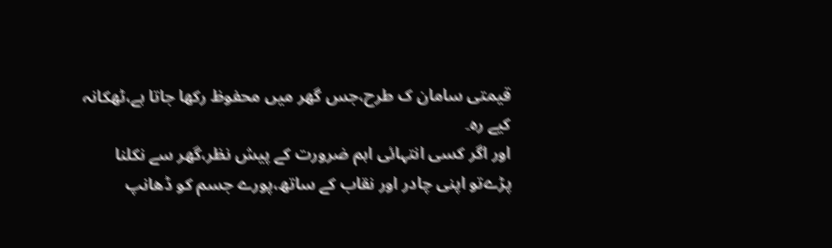قیمتی سامان ک طرح،جس گھر میں محفوظ رکھا جاتا ہے،ٹھکانہ کیے رہ۔
اور اگر کسی انتہائی اہم ضرورت کے پیش نظر،گھر سے نکلنا پڑےتو اپنی چادر اور نقاب کے ساتھ،پورے جسم کو ڈھانپ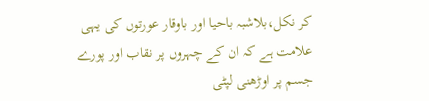کر نکل،بلاشبہ باحیا اور باوقار عورتوں کی یہی علامت ہے کہ ان کے چہروں پر نقاب اور پورے جسم پر اوڑھنی لپٹی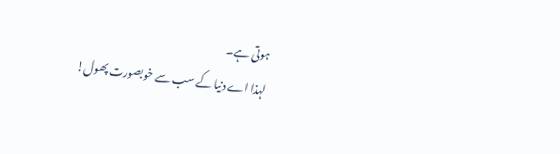ہوتی ہے۔
لہذا اے دنیا کے سب سے خوبصورت پھول!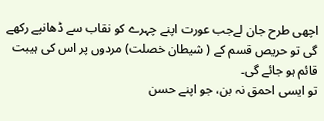اچھی طرح جان لےجب عورت اپنے چہرے کو نقاب سے ڈھانپے رکھے گی تو حریص قسم کے ( شیطان خصلت) مردوں پر اس کی ہیبت قائم ہو جائے گی۔
تو ایسی احمق نہ بن، جو اپنے حسن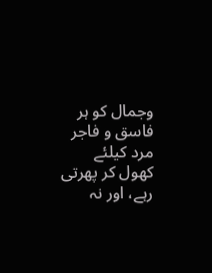وجمال کو ہر فاسق و فاجر مرد کیلئے کھول کر پھرتی رہے، اور نہ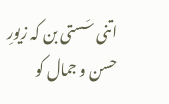اتنی سَستی بن کہ زیورِ حسن و جمال کو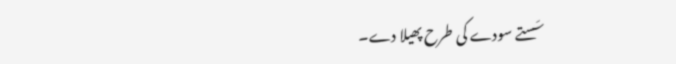سَستے سودے کی طرح پھیلا دے۔